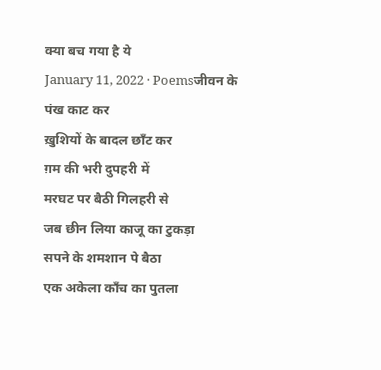क्या बच गया है ये
January 11, 2022 · Poemsजीवन के पंख काट कर
ख़ुशियों के बादल छाँट कर
ग़म की भरी दुपहरी में
मरघट पर बैठी गिलहरी से
जब छीन लिया काजू का टुकड़ा
सपने के शमशान पे बैठा
एक अकेला काँच का पुतला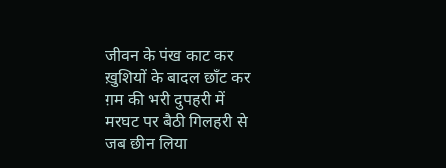जीवन के पंख काट कर
ख़ुशियों के बादल छाँट कर
ग़म की भरी दुपहरी में
मरघट पर बैठी गिलहरी से
जब छीन लिया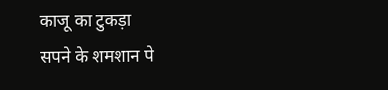काजू का टुकड़ा
सपने के शमशान पे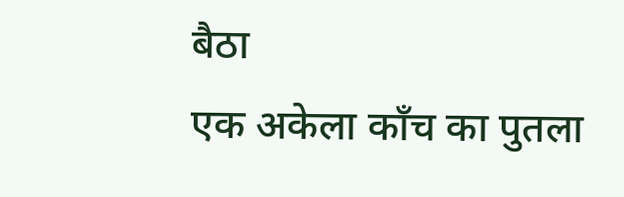बैठा
एक अकेला काँच का पुतला